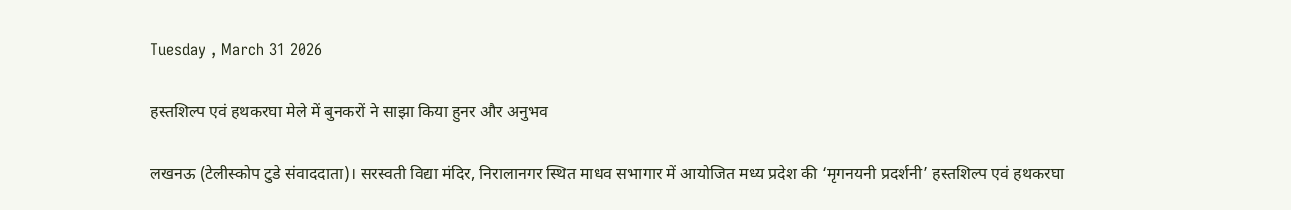Tuesday , March 31 2026

हस्तशिल्प एवं हथकरघा मेले में बुनकरों ने साझा किया हुनर और अनुभव

लखनऊ (टेलीस्कोप टुडे संवाददाता)। सरस्वती विद्या मंदिर, निरालानगर स्थित माधव सभागार में आयोजित मध्य प्रदेश की ‘मृगनयनी प्रदर्शनी’ हस्तशिल्प एवं हथकरघा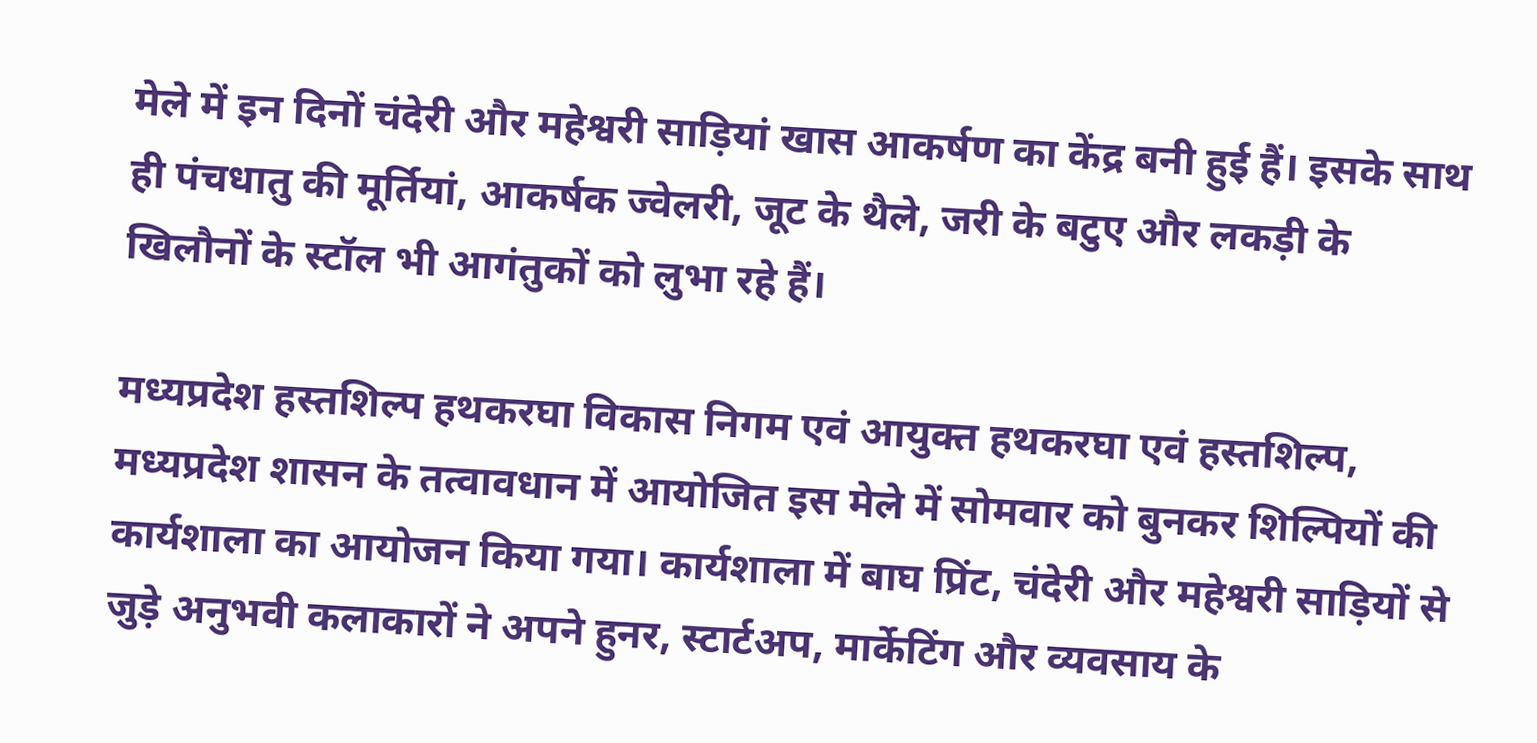मेले में इन दिनों चंदेरी और महेश्वरी साड़ियां खास आकर्षण का केंद्र बनी हुई हैं। इसके साथ ही पंचधातु की मूर्तियां, आकर्षक ज्वेलरी, जूट के थैले, जरी के बटुए और लकड़ी के खिलौनों के स्टॉल भी आगंतुकों को लुभा रहे हैं।

मध्यप्रदेश हस्तशिल्प हथकरघा विकास निगम एवं आयुक्त हथकरघा एवं हस्तशिल्प, मध्यप्रदेश शासन के तत्वावधान में आयोजित इस मेले में सोमवार को बुनकर शिल्पियों की कार्यशाला का आयोजन किया गया। कार्यशाला में बाघ प्रिंट, चंदेरी और महेश्वरी साड़ियों से जुड़े अनुभवी कलाकारों ने अपने हुनर, स्टार्टअप, मार्केटिंग और व्यवसाय के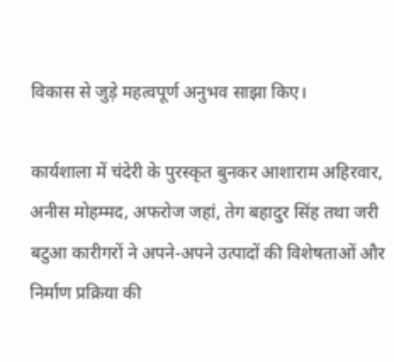विकास से जुड़े महत्वपूर्ण अनुभव साझा किए।

कार्यशाला में चंदेरी के पुरस्कृत बुनकर आशाराम अहिरवार, अनीस मोहम्मद, अफरोज जहां, तेग बहादुर सिंह तथा जरी बटुआ कारीगरों ने अपने-अपने उत्पादों की विशेषताओं और निर्माण प्रक्रिया की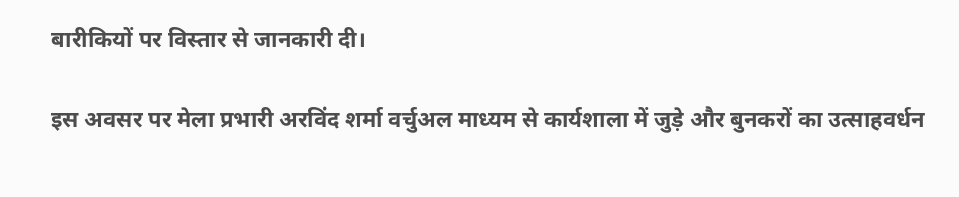बारीकियों पर विस्तार से जानकारी दी।

इस अवसर पर मेला प्रभारी अरविंद शर्मा वर्चुअल माध्यम से कार्यशाला में जुड़े और बुनकरों का उत्साहवर्धन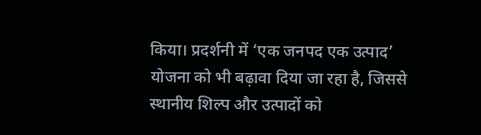किया। प्रदर्शनी में ‘एक जनपद एक उत्पाद’ योजना को भी बढ़ावा दिया जा रहा है, जिससे स्थानीय शिल्प और उत्पादों को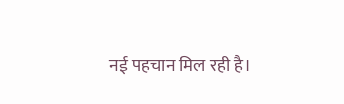नई पहचान मिल रही है।